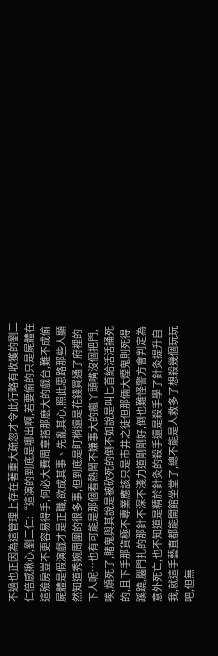不過也正因為這管理上存在著重大疏忽才令此行略有收獲的劉二仁倍感揪心,劉二仁:“這演的到底是哪出啊,若要偷的只是屍體在這殮房豈不更容易得手,何必大費周章搭那麽大的戲台,難不成偷屍體是假演戲才是正職,欲成其事、先亂其心,照此思路那些人顯然知道秀婉周圍的很多事,但到底是盯梢還是花錢買通了府裡的下人呢…也有可能是那個看熱鬧不嫌事大的瘋丫頭嘴沒個把門,唉,煩死了,賭鬼與其說是被砍死的倒不如說是叫匕首給活活捅死的,且下手那貨極不專業應該只是市井之徒但那倆大煙鬼則死得蹊蹺,腦門扎的那針不深不淺力道剛剛好,倒也難怪警方會判定為意外死亡,也不知道是精於針灸的殺手還是殺手學了針灸提升自我,就這手藝直都能開館坐堂了,總不能是人救多了想殺幾個玩玩吧,但無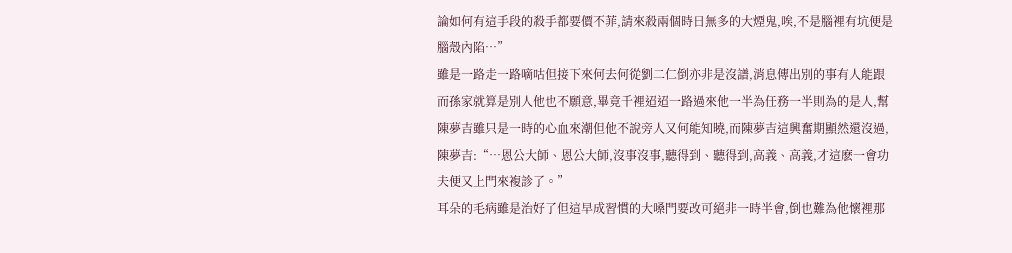論如何有這手段的殺手都要價不菲,請來殺兩個時日無多的大煙鬼,唉,不是腦裡有坑便是腦殼內陷…”
雖是一路走一路嘀咕但接下來何去何從劉二仁倒亦非是沒譜,消息傳出別的事有人能跟而孫家就算是別人他也不願意,畢竟千裡迢迢一路過來他一半為任務一半則為的是人,幫陳夢吉雖只是一時的心血來潮但他不說旁人又何能知曉,而陳夢吉這興奮期顯然還沒過,陳夢吉:“…恩公大師、恩公大師,沒事沒事,聽得到、聽得到,高義、高義,才這麽一會功夫便又上門來複診了。”
耳朵的毛病雖是治好了但這早成習慣的大嗓門要改可絕非一時半會,倒也難為他懷裡那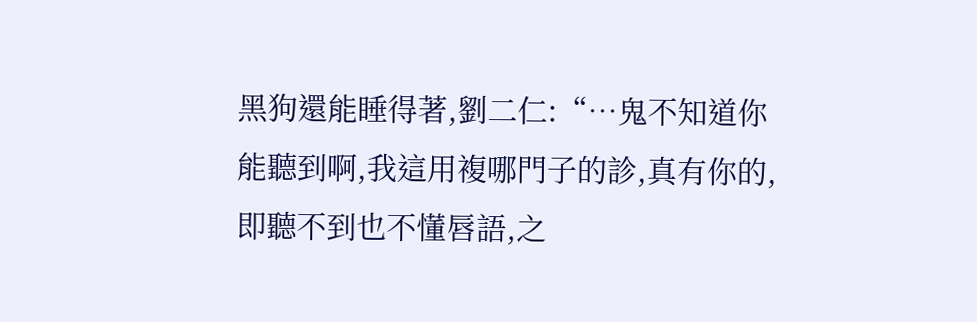黑狗還能睡得著,劉二仁:“…鬼不知道你能聽到啊,我這用複哪門子的診,真有你的,即聽不到也不懂唇語,之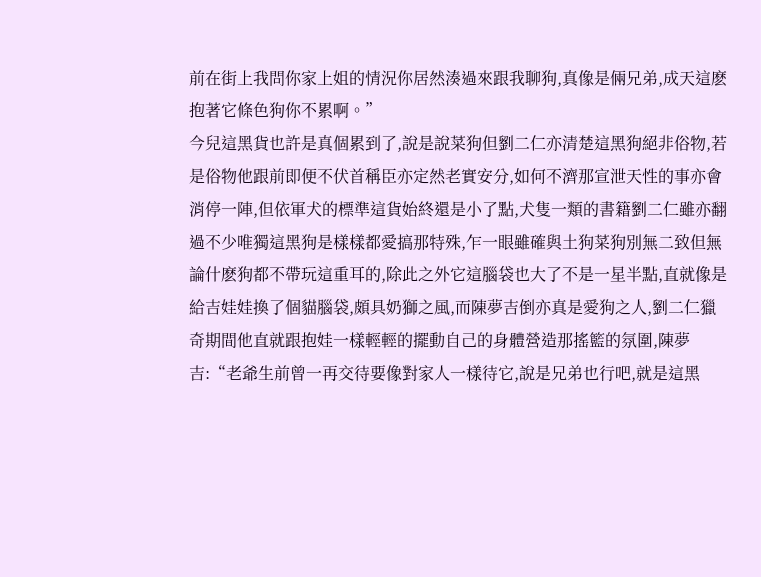前在街上我問你家上姐的情況你居然湊過來跟我聊狗,真像是倆兄弟,成天這麽抱著它條色狗你不累啊。”
今兒這黑貨也許是真個累到了,說是說菜狗但劉二仁亦清楚這黑狗絕非俗物,若是俗物他跟前即便不伏首稱臣亦定然老實安分,如何不濟那宣泄天性的事亦會消停一陣,但依軍犬的標準這貨始終還是小了點,犬隻一類的書籍劉二仁雖亦翻過不少唯獨這黑狗是樣樣都愛搞那特殊,乍一眼雖確與土狗菜狗別無二致但無論什麽狗都不帶玩這重耳的,除此之外它這腦袋也大了不是一星半點,直就像是給吉娃娃換了個貓腦袋,頗具奶獅之風,而陳夢吉倒亦真是愛狗之人,劉二仁獵奇期間他直就跟抱娃一樣輕輕的擺動自己的身體營造那搖籃的氛圍,陳夢吉:“老爺生前曾一再交待要像對家人一樣待它,說是兄弟也行吧,就是這黑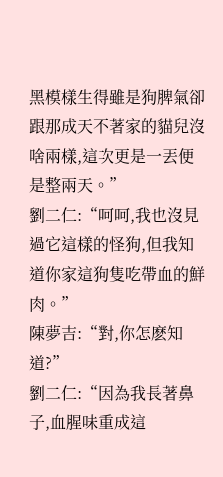黑模樣生得雖是狗脾氣卻跟那成天不著家的貓兒沒啥兩樣,這次更是一丟便是整兩天。”
劉二仁:“呵呵,我也沒見過它這樣的怪狗,但我知道你家這狗隻吃帶血的鮮肉。”
陳夢吉:“對,你怎麽知道?”
劉二仁:“因為我長著鼻子,血腥味重成這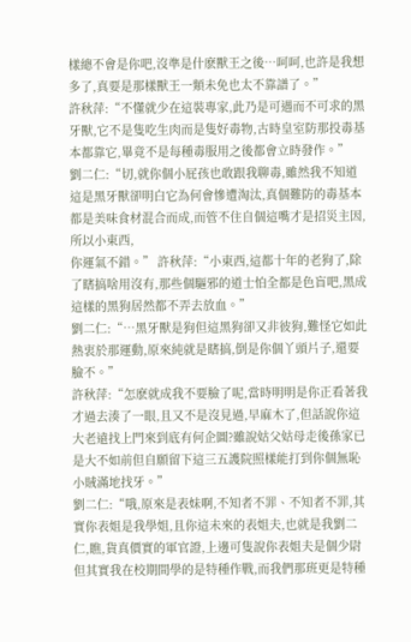樣總不會是你吧,沒準是什麽獸王之後…呵呵,也許是我想多了,真要是那樣獸王一類未免也太不靠譜了。”
許秋萍:“不懂就少在這裝專家,此乃是可遇而不可求的黑牙獸,它不是隻吃生肉而是隻好毒物,古時皇室防那投毒基本都靠它,畢竟不是每種毒服用之後都會立時發作。”
劉二仁:“切,就你個小屁孩也敢跟我聊毒,雖然我不知道這是黑牙獸卻明白它為何會慘遭淘汰,真個難防的毒基本都是美味食材混合而成,而管不住自個這嘴才是招災主因,所以小東西,
你運氣不錯。” 許秋萍:“小東西,這都十年的老狗了,除了瞎搞啥用沒有,那些個驅邪的道士怕全都是色盲吧,黑成這樣的黑狗居然都不弄去放血。”
劉二仁:“…黑牙獸是狗但這黑狗卻又非彼狗,難怪它如此熱衷於那運動,原來純就是瞎搞,倒是你個丫頭片子,還要臉不。”
許秋萍:“怎麽就成我不要臉了呢,當時明明是你正看著我才過去湊了一眼,且又不是沒見過,早麻木了,但話說你這大老遠找上門來到底有何企圖?雖說姑父姑母走後孫家已是大不如前但自願留下這三五護院照樣能打到你個無恥小賊滿地找牙。”
劉二仁:“哦,原來是表妹啊,不知者不罪、不知者不罪,其實你表姐是我學姐,且你這未來的表姐夫,也就是我劉二仁,瞧,貨真價實的軍官證,上邊可隻說你表姐夫是個少尉但其實我在校期間學的是特種作戰,而我們那班更是特種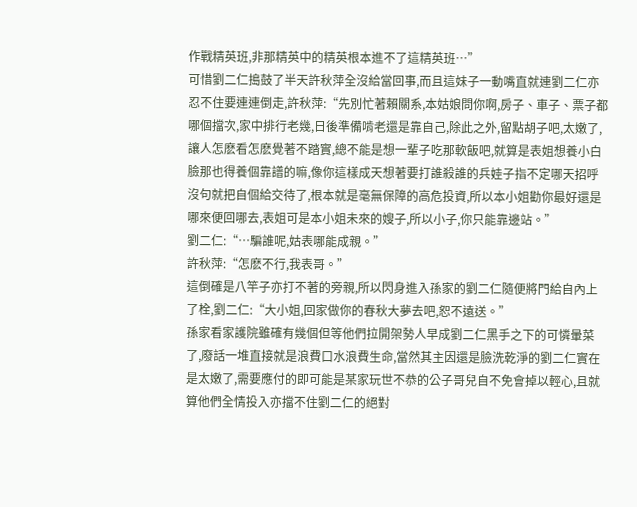作戰精英班,非那精英中的精英根本進不了這精英班…”
可惜劉二仁搗鼓了半天許秋萍全沒給當回事,而且這妹子一動嘴直就連劉二仁亦忍不住要連連倒走,許秋萍:“先別忙著賴關系,本姑娘問你啊,房子、車子、票子都哪個擋次,家中排行老幾,日後準備啃老還是靠自己,除此之外,留點胡子吧,太嫩了,讓人怎麽看怎麽覺著不踏實,總不能是想一輩子吃那軟飯吧,就算是表姐想養小白臉那也得養個靠譜的嘛,像你這樣成天想著要打誰殺誰的兵娃子指不定哪天招呼沒句就把自個給交待了,根本就是毫無保障的高危投資,所以本小姐勸你最好還是哪來便回哪去,表姐可是本小姐未來的嫂子,所以小子,你只能靠邊站。”
劉二仁:“…騙誰呢,姑表哪能成親。”
許秋萍:“怎麽不行,我表哥。”
這倒確是八竿子亦打不著的旁親,所以閃身進入孫家的劉二仁隨便將門給自內上了栓,劉二仁:“大小姐,回家做你的春秋大夢去吧,恕不遠送。”
孫家看家護院雖確有幾個但等他們拉開架勢人早成劉二仁黑手之下的可憐暈菜了,廢話一堆直接就是浪費口水浪費生命,當然其主因還是臉洗乾淨的劉二仁實在是太嫩了,需要應付的即可能是某家玩世不恭的公子哥兒自不免會掉以輕心,且就算他們全情投入亦擋不住劉二仁的絕對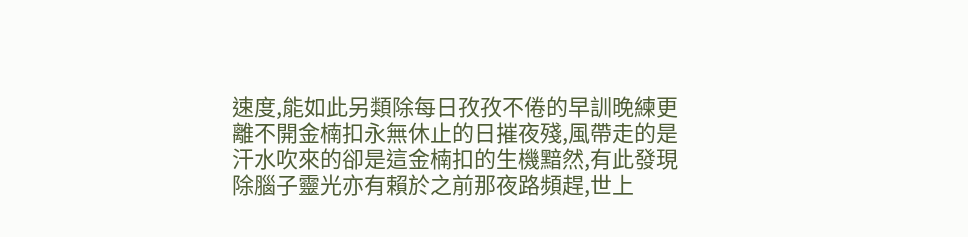速度,能如此另類除每日孜孜不倦的早訓晚練更離不開金楠扣永無休止的日摧夜殘,風帶走的是汗水吹來的卻是這金楠扣的生機黯然,有此發現除腦子靈光亦有賴於之前那夜路頻趕,世上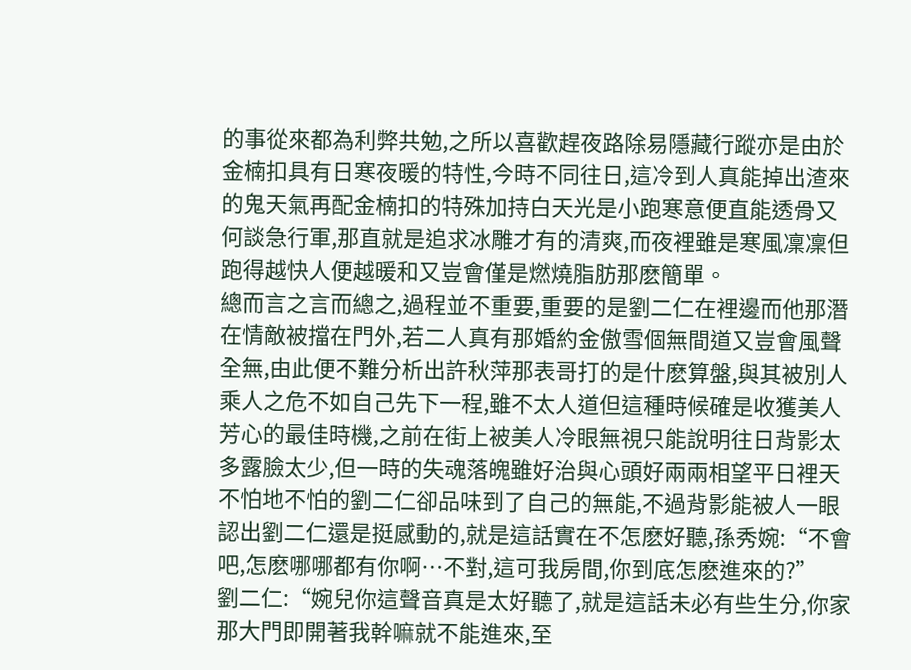的事從來都為利弊共勉,之所以喜歡趕夜路除易隱藏行蹤亦是由於金楠扣具有日寒夜暖的特性,今時不同往日,這冷到人真能掉出渣來的鬼天氣再配金楠扣的特殊加持白天光是小跑寒意便直能透骨又何談急行軍,那直就是追求冰雕才有的清爽,而夜裡雖是寒風凜凜但跑得越快人便越暖和又豈會僅是燃燒脂肪那麽簡單。
總而言之言而總之,過程並不重要,重要的是劉二仁在裡邊而他那潛在情敵被擋在門外,若二人真有那婚約金傲雪個無間道又豈會風聲全無,由此便不難分析出許秋萍那表哥打的是什麽算盤,與其被別人乘人之危不如自己先下一程,雖不太人道但這種時候確是收獲美人芳心的最佳時機,之前在街上被美人冷眼無視只能說明往日背影太多露臉太少,但一時的失魂落魄雖好治與心頭好兩兩相望平日裡天不怕地不怕的劉二仁卻品味到了自己的無能,不過背影能被人一眼認出劉二仁還是挺感動的,就是這話實在不怎麽好聽,孫秀婉:“不會吧,怎麽哪哪都有你啊…不對,這可我房間,你到底怎麽進來的?”
劉二仁:“婉兒你這聲音真是太好聽了,就是這話未必有些生分,你家那大門即開著我幹嘛就不能進來,至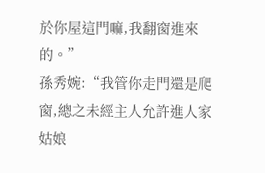於你屋這門嘛,我翻窗進來的。”
孫秀婉:“我管你走門還是爬窗,總之未經主人允許進人家姑娘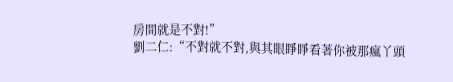房間就是不對!”
劉二仁:“不對就不對,與其眼睜睜看著你被那瘋丫頭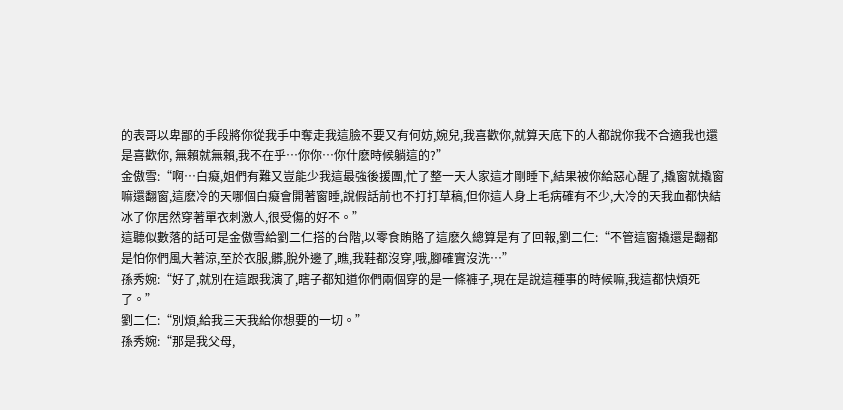的表哥以卑鄙的手段將你從我手中奪走我這臉不要又有何妨,婉兒,我喜歡你,就算天底下的人都說你我不合適我也還是喜歡你, 無賴就無賴,我不在乎…你你…你什麽時候躺這的?”
金傲雪:“啊…白癡,姐們有難又豈能少我這最強後援團,忙了整一天人家這才剛睡下,結果被你給惡心醒了,撬窗就撬窗嘛還翻窗,這麽冷的天哪個白癡會開著窗睡,說假話前也不打打草稿,但你這人身上毛病確有不少,大冷的天我血都快結冰了你居然穿著單衣刺激人,很受傷的好不。”
這聽似數落的話可是金傲雪給劉二仁搭的台階,以零食賄賂了這麽久總算是有了回報,劉二仁:“不管這窗撬還是翻都是怕你們風大著涼,至於衣服,髒,脫外邊了,瞧,我鞋都沒穿,哦,腳確實沒洗…”
孫秀婉:“好了,就別在這跟我演了,瞎子都知道你們兩個穿的是一條褲子,現在是說這種事的時候嘛,我這都快煩死了。”
劉二仁:“別煩,給我三天我給你想要的一切。”
孫秀婉:“那是我父母,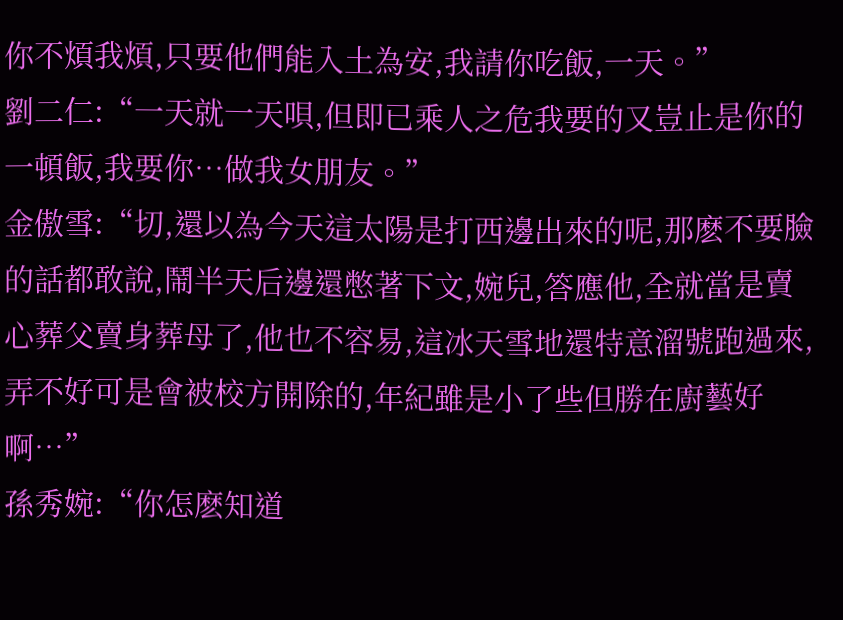你不煩我煩,只要他們能入土為安,我請你吃飯,一天。”
劉二仁:“一天就一天唄,但即已乘人之危我要的又豈止是你的一頓飯,我要你…做我女朋友。”
金傲雪:“切,還以為今天這太陽是打西邊出來的呢,那麽不要臉的話都敢說,鬧半天后邊還憋著下文,婉兒,答應他,全就當是賣心葬父賣身葬母了,他也不容易,這冰天雪地還特意溜號跑過來,弄不好可是會被校方開除的,年紀雖是小了些但勝在廚藝好啊…”
孫秀婉:“你怎麽知道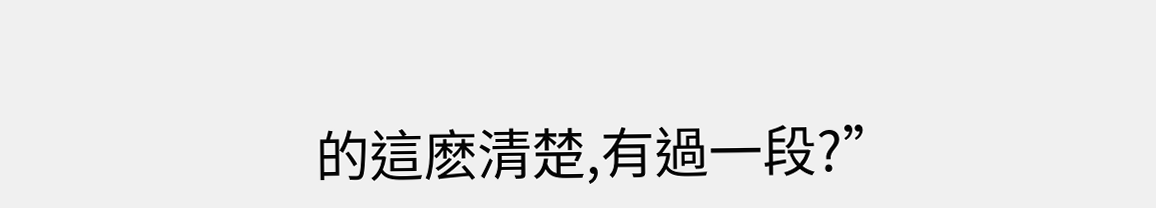的這麽清楚,有過一段?”